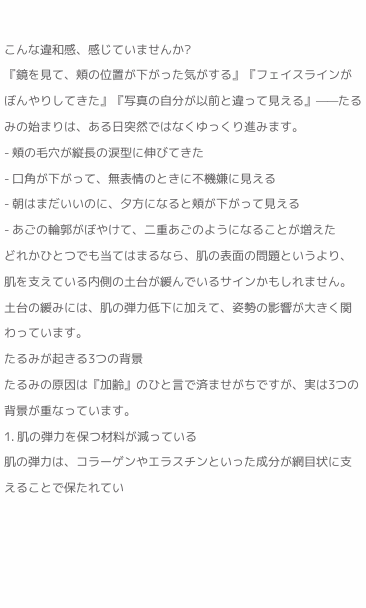こんな違和感、感じていませんか?
『鏡を見て、頬の位置が下がった気がする』『フェイスラインがぼんやりしてきた』『写真の自分が以前と違って見える』——たるみの始まりは、ある日突然ではなくゆっくり進みます。
- 頬の毛穴が縦長の涙型に伸びてきた
- 口角が下がって、無表情のときに不機嫌に見える
- 朝はまだいいのに、夕方になると頬が下がって見える
- あごの輪郭がぼやけて、二重あごのようになることが増えた
どれかひとつでも当てはまるなら、肌の表面の問題というより、肌を支えている内側の土台が緩んでいるサインかもしれません。土台の緩みには、肌の弾力低下に加えて、姿勢の影響が大きく関わっています。
たるみが起きる3つの背景
たるみの原因は『加齢』のひと言で済ませがちですが、実は3つの背景が重なっています。
1. 肌の弾力を保つ材料が減っている
肌の弾力は、コラーゲンやエラスチンといった成分が網目状に支えることで保たれてい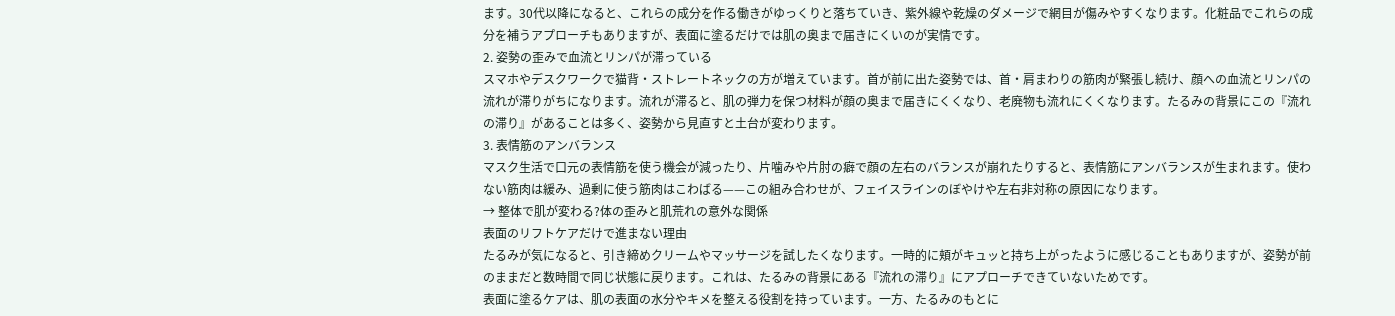ます。30代以降になると、これらの成分を作る働きがゆっくりと落ちていき、紫外線や乾燥のダメージで網目が傷みやすくなります。化粧品でこれらの成分を補うアプローチもありますが、表面に塗るだけでは肌の奥まで届きにくいのが実情です。
2. 姿勢の歪みで血流とリンパが滞っている
スマホやデスクワークで猫背・ストレートネックの方が増えています。首が前に出た姿勢では、首・肩まわりの筋肉が緊張し続け、顔への血流とリンパの流れが滞りがちになります。流れが滞ると、肌の弾力を保つ材料が顔の奥まで届きにくくなり、老廃物も流れにくくなります。たるみの背景にこの『流れの滞り』があることは多く、姿勢から見直すと土台が変わります。
3. 表情筋のアンバランス
マスク生活で口元の表情筋を使う機会が減ったり、片噛みや片肘の癖で顔の左右のバランスが崩れたりすると、表情筋にアンバランスが生まれます。使わない筋肉は緩み、過剰に使う筋肉はこわばる——この組み合わせが、フェイスラインのぼやけや左右非対称の原因になります。
→ 整体で肌が変わる?体の歪みと肌荒れの意外な関係
表面のリフトケアだけで進まない理由
たるみが気になると、引き締めクリームやマッサージを試したくなります。一時的に頬がキュッと持ち上がったように感じることもありますが、姿勢が前のままだと数時間で同じ状態に戻ります。これは、たるみの背景にある『流れの滞り』にアプローチできていないためです。
表面に塗るケアは、肌の表面の水分やキメを整える役割を持っています。一方、たるみのもとに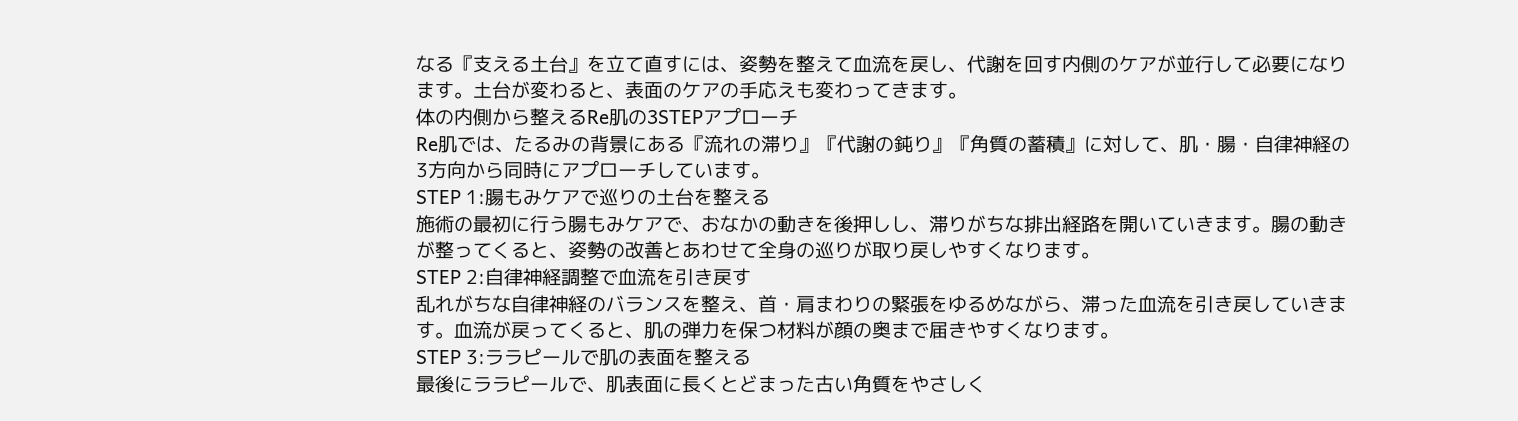なる『支える土台』を立て直すには、姿勢を整えて血流を戻し、代謝を回す内側のケアが並行して必要になります。土台が変わると、表面のケアの手応えも変わってきます。
体の内側から整えるRe肌の3STEPアプローチ
Re肌では、たるみの背景にある『流れの滞り』『代謝の鈍り』『角質の蓄積』に対して、肌・腸・自律神経の3方向から同時にアプローチしています。
STEP 1:腸もみケアで巡りの土台を整える
施術の最初に行う腸もみケアで、おなかの動きを後押しし、滞りがちな排出経路を開いていきます。腸の動きが整ってくると、姿勢の改善とあわせて全身の巡りが取り戻しやすくなります。
STEP 2:自律神経調整で血流を引き戻す
乱れがちな自律神経のバランスを整え、首・肩まわりの緊張をゆるめながら、滞った血流を引き戻していきます。血流が戻ってくると、肌の弾力を保つ材料が顔の奥まで届きやすくなります。
STEP 3:ララピールで肌の表面を整える
最後にララピールで、肌表面に長くとどまった古い角質をやさしく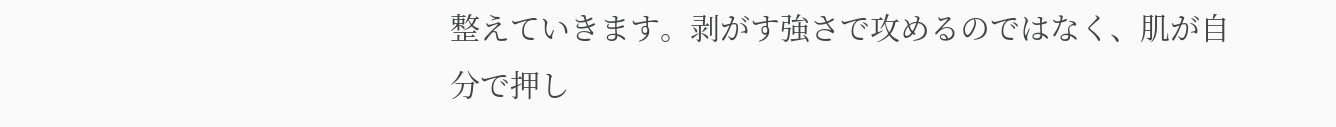整えていきます。剥がす強さで攻めるのではなく、肌が自分で押し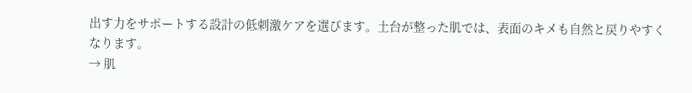出す力をサポートする設計の低刺激ケアを選びます。土台が整った肌では、表面のキメも自然と戻りやすくなります。
→ 肌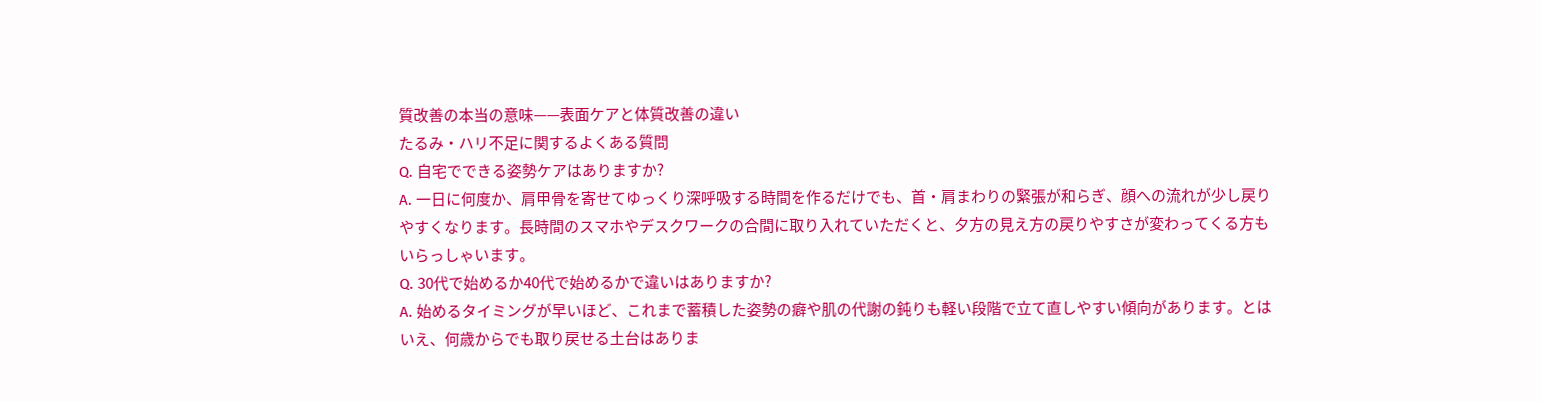質改善の本当の意味——表面ケアと体質改善の違い
たるみ・ハリ不足に関するよくある質問
Q. 自宅でできる姿勢ケアはありますか?
A. 一日に何度か、肩甲骨を寄せてゆっくり深呼吸する時間を作るだけでも、首・肩まわりの緊張が和らぎ、顔への流れが少し戻りやすくなります。長時間のスマホやデスクワークの合間に取り入れていただくと、夕方の見え方の戻りやすさが変わってくる方もいらっしゃいます。
Q. 30代で始めるか40代で始めるかで違いはありますか?
A. 始めるタイミングが早いほど、これまで蓄積した姿勢の癖や肌の代謝の鈍りも軽い段階で立て直しやすい傾向があります。とはいえ、何歳からでも取り戻せる土台はありま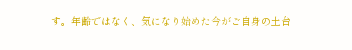す。年齢ではなく、気になり始めた今がご自身の土台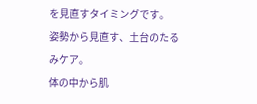を見直すタイミングです。
姿勢から見直す、土台のたるみケア。
体の中から肌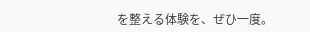を整える体験を、ぜひ一度。